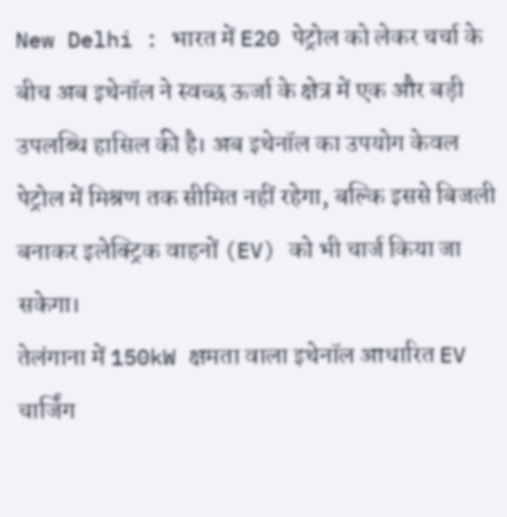New Delhi : भारत में E20 पेट्रोल को लेकर चर्चा के बीच अब इथेनॉल ने स्वच्छ ऊर्जा के क्षेत्र में एक और बड़ी उपलब्धि हासिल की है। अब इथेनॉल का उपयोग केवल पेट्रोल में मिश्रण तक सीमित नहीं रहेगा, बल्कि इससे बिजली बनाकर इलेक्ट्रिक वाहनों (EV) को भी चार्ज किया जा सकेगा।
तेलंगाना में 150kW क्षमता वाला इथेनॉल आधारित EV चार्जिंग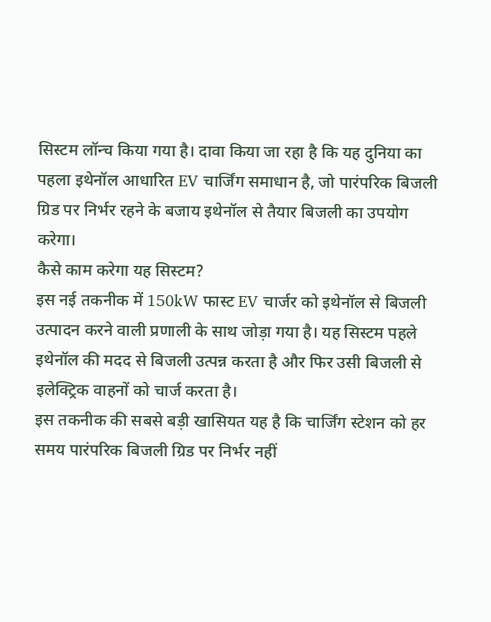सिस्टम लॉन्च किया गया है। दावा किया जा रहा है कि यह दुनिया का पहला इथेनॉल आधारित EV चार्जिंग समाधान है, जो पारंपरिक बिजली ग्रिड पर निर्भर रहने के बजाय इथेनॉल से तैयार बिजली का उपयोग करेगा।
कैसे काम करेगा यह सिस्टम?
इस नई तकनीक में 150kW फास्ट EV चार्जर को इथेनॉल से बिजली उत्पादन करने वाली प्रणाली के साथ जोड़ा गया है। यह सिस्टम पहले इथेनॉल की मदद से बिजली उत्पन्न करता है और फिर उसी बिजली से इलेक्ट्रिक वाहनों को चार्ज करता है।
इस तकनीक की सबसे बड़ी खासियत यह है कि चार्जिंग स्टेशन को हर समय पारंपरिक बिजली ग्रिड पर निर्भर नहीं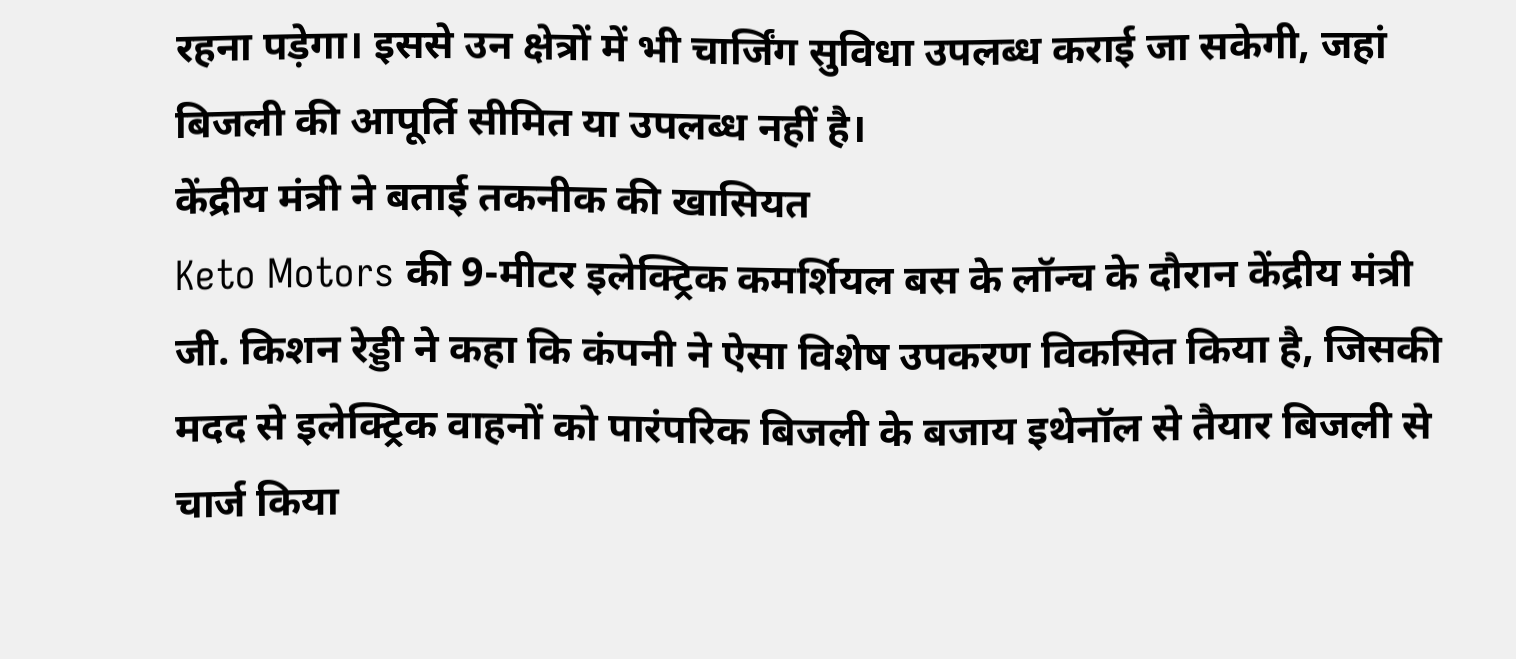रहना पड़ेगा। इससे उन क्षेत्रों में भी चार्जिंग सुविधा उपलब्ध कराई जा सकेगी, जहां बिजली की आपूर्ति सीमित या उपलब्ध नहीं है।
केंद्रीय मंत्री ने बताई तकनीक की खासियत
Keto Motors की 9-मीटर इलेक्ट्रिक कमर्शियल बस के लॉन्च के दौरान केंद्रीय मंत्री जी. किशन रेड्डी ने कहा कि कंपनी ने ऐसा विशेष उपकरण विकसित किया है, जिसकी मदद से इलेक्ट्रिक वाहनों को पारंपरिक बिजली के बजाय इथेनॉल से तैयार बिजली से चार्ज किया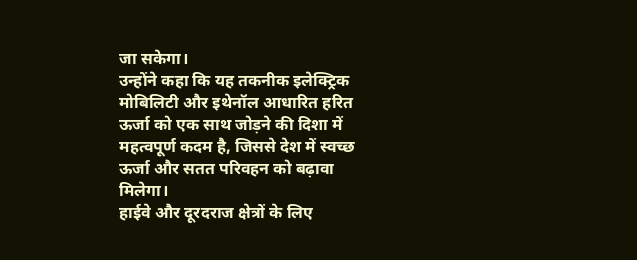जा सकेगा।
उन्होंने कहा कि यह तकनीक इलेक्ट्रिक मोबिलिटी और इथेनॉल आधारित हरित ऊर्जा को एक साथ जोड़ने की दिशा में महत्वपूर्ण कदम है, जिससे देश में स्वच्छ ऊर्जा और सतत परिवहन को बढ़ावा मिलेगा।
हाईवे और दूरदराज क्षेत्रों के लिए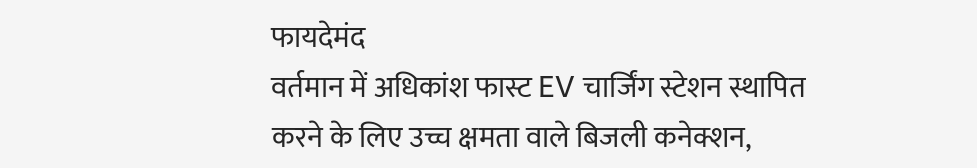फायदेमंद
वर्तमान में अधिकांश फास्ट EV चार्जिंग स्टेशन स्थापित करने के लिए उच्च क्षमता वाले बिजली कनेक्शन,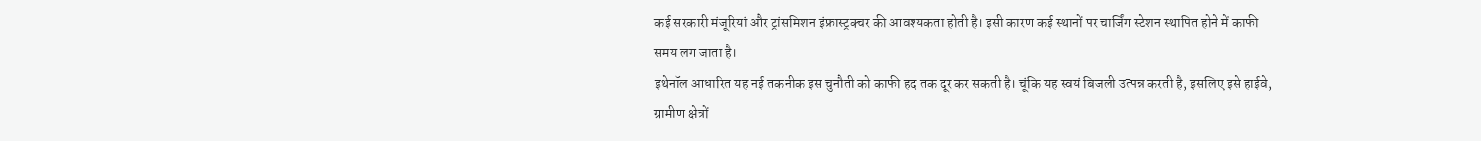कई सरकारी मंजूरियां और ट्रांसमिशन इंफ्रास्ट्रक्चर की आवश्यकता होती है। इसी कारण कई स्थानों पर चार्जिंग स्टेशन स्थापित होने में काफी समय लग जाता है।
इथेनॉल आधारित यह नई तकनीक इस चुनौती को काफी हद तक दूर कर सकती है। चूंकि यह स्वयं बिजली उत्पन्न करती है, इसलिए इसे हाईवे, ग्रामीण क्षेत्रों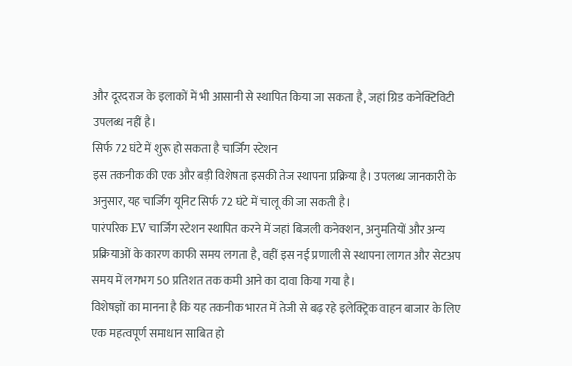और दूरदराज के इलाकों में भी आसानी से स्थापित किया जा सकता है, जहां ग्रिड कनेक्टिविटी उपलब्ध नहीं है।
सिर्फ 72 घंटे में शुरू हो सकता है चार्जिंग स्टेशन
इस तकनीक की एक और बड़ी विशेषता इसकी तेज स्थापना प्रक्रिया है। उपलब्ध जानकारी के अनुसार, यह चार्जिंग यूनिट सिर्फ 72 घंटे में चालू की जा सकती है।
पारंपरिक EV चार्जिंग स्टेशन स्थापित करने में जहां बिजली कनेक्शन, अनुमतियों और अन्य प्रक्रियाओं के कारण काफी समय लगता है, वहीं इस नई प्रणाली से स्थापना लागत और सेटअप समय में लगभग 50 प्रतिशत तक कमी आने का दावा किया गया है।
विशेषज्ञों का मानना है कि यह तकनीक भारत में तेजी से बढ़ रहे इलेक्ट्रिक वाहन बाजार के लिए एक महत्वपूर्ण समाधान साबित हो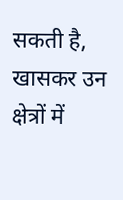सकती है, खासकर उन क्षेत्रों में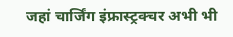जहां चार्जिंग इंफ्रास्ट्रक्चर अभी भी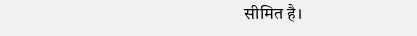सीमित है।